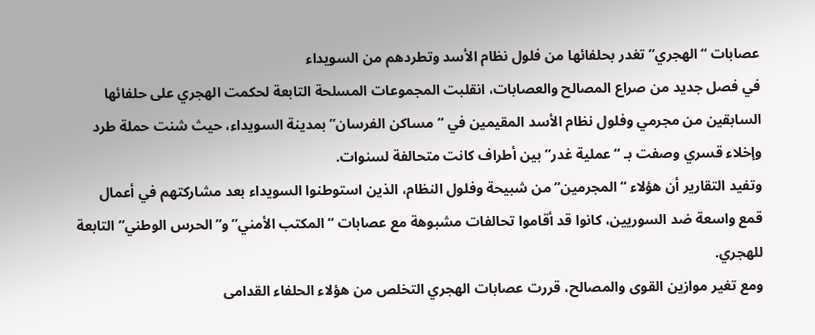عصابات “الهجري” تغدر بحلفائها من فلول نظام الأسد وتطردهم من السويداء
في فصل جديد من صراع المصالح والعصابات، انقلبت المجموعات المسلحة التابعة لحكمت الهجري على حلفائها السابقين من مجرمي وفلول نظام الأسد المقيمين في “مساكن الفرسان” بمدينة السويداء، حيث شنت حملة طرد وإخلاء قسري وصفت بـ “عملية غدر” بين أطراف كانت متحالفة لسنوات.
وتفيد التقارير أن هؤلاء “المجرمين” من شبيحة وفلول النظام، الذين استوطنوا السويداء بعد مشاركتهم في أعمال قمع واسعة ضد السوريين، كانوا قد أقاموا تحالفات مشبوهة مع عصابات “المكتب الأمني” و”الحرس الوطني” التابعة للهجري.
ومع تغير موازين القوى والمصالح، قررت عصابات الهجري التخلص من هؤلاء الحلفاء القدامى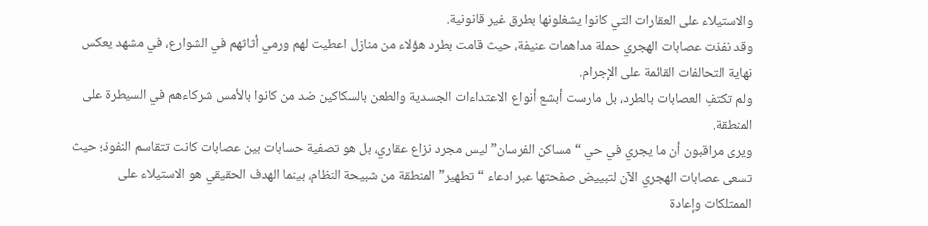والاستيلاء على العقارات التي كانوا يشغلونها بطرق غير قانونية.
وقد نفذت عصابات الهجري حملة مداهمات عنيفة، حيث قامت بطرد هؤلاء من منازل اعطيت لهم ورمي أثاثهم في الشوارع، في مشهد يعكس نهاية التحالفات القائمة على الإجرام.
ولم تكتفِ العصابات بالطرد، بل مارست أبشع أنواع الاعتداءات الجسدية والطعن بالسكاكين ضد من كانوا بالأمس شركاءهم في السيطرة على المنطقة.
ويرى مراقبون أن ما يجري في حي “مساكن الفرسان” ليس مجرد نزاع عقاري، بل هو تصفية حسابات بين عصابات كانت تتقاسم النفوذ؛ حيث تسعى عصابات الهجري الآن لتبييض صفحتها عبر ادعاء “تطهير” المنطقة من شبيحة النظام، بينما الهدف الحقيقي هو الاستيلاء على الممتلكات وإعادة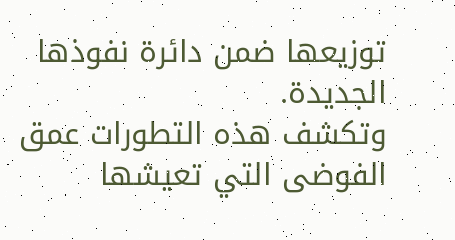توزيعها ضمن دائرة نفوذها الجديدة.
وتكشف هذه التطورات عمق الفوضى التي تعيشها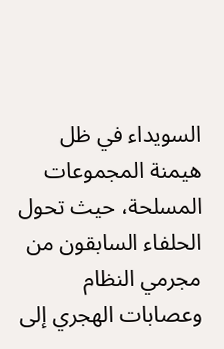السويداء في ظل هيمنة المجموعات المسلحة، حيث تحول الحلفاء السابقون من مجرمي النظام وعصابات الهجري إلى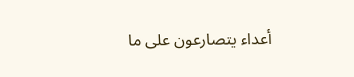أعداء يتصارعون على ما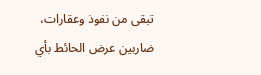تبقى من نفوذ وعقارات، ضاربين عرض الحائط بأي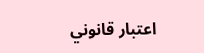اعتبار قانوني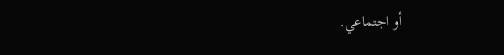أو اجتماعي.